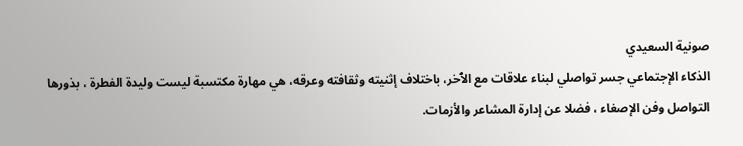صونية السعيدي
الذكاء الإجتماعي جسر تواصلي لبناء علاقات مع الٱخر، باختلاف إثنيته وثقافته وعرقه، هي مهارة مكتسبة ليست وليدة الفطرة ، بذورها التواصل وفن الإصغاء ، فضلا عن إدارة المشاعر والأزمات.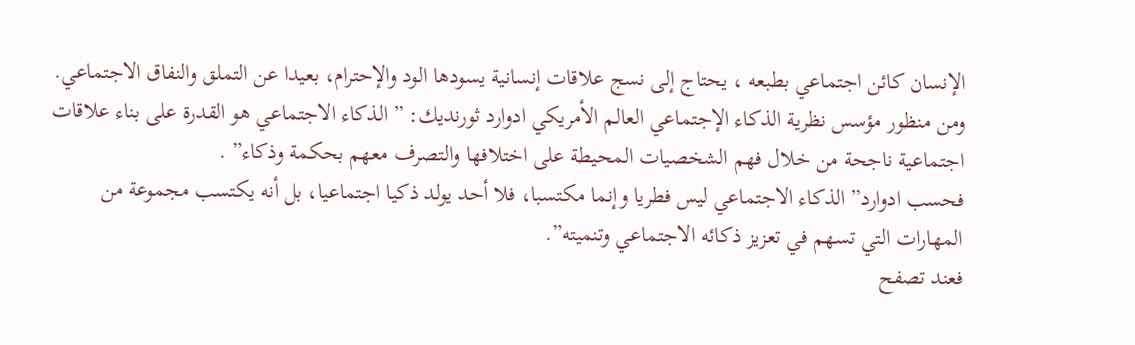الإنسان كائن اجتماعي بطبعه ، يحتاج إلى نسج علاقات إنسانية يسودها الود والإحترام، بعيدا عن التملق والنفاق الاجتماعي.
ومن منظور مؤسس نظرية الذكاء الإجتماعي العالم الأمريكي ادوارد ثورنديك: ” الذكاء الاجتماعي هو القدرة على بناء علاقات اجتماعية ناجحة من خلال فهم الشخصيات المحيطة على اختلافها والتصرف معهم بحكمة وذكاء” .
فحسب ادوارد” الذكاء الاجتماعي ليس فطريا وإنما مكتسبا، فلا أحد يولد ذكيا اجتماعيا، بل أنه يكتسب مجموعة من المهارات التي تسهم في تعزيز ذكائه الاجتماعي وتنميته”.
فعند تصفح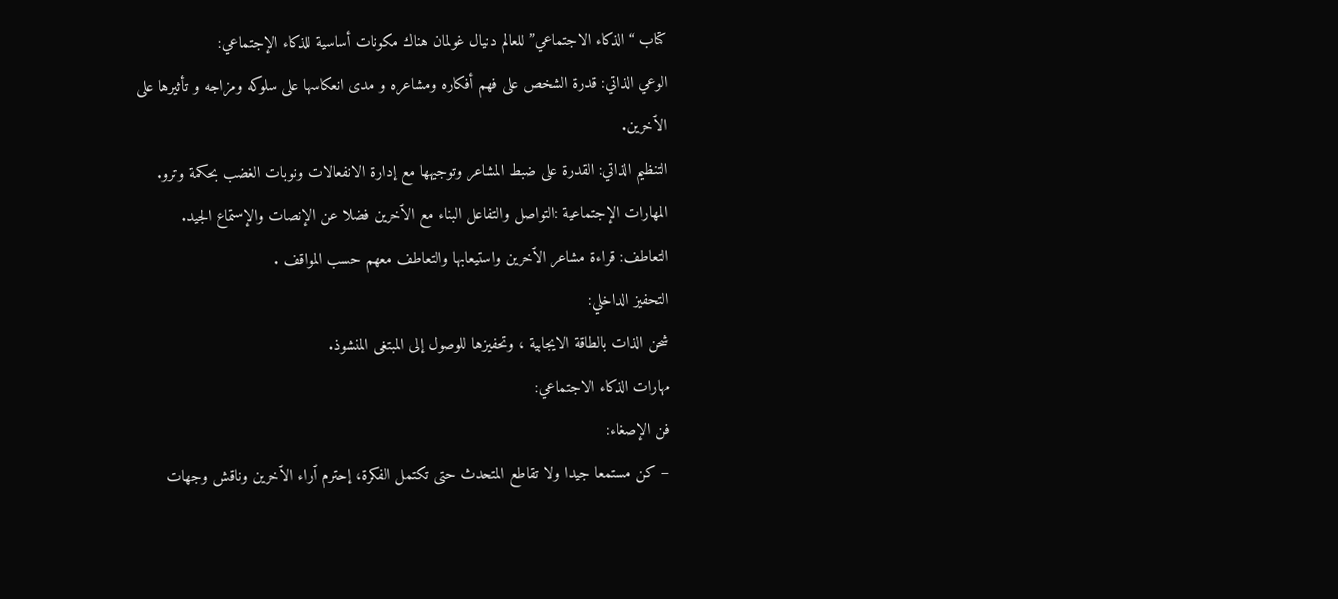كتاب “الذكاء الاجتماعي” للعالم دنيال غولمان هناك مكونات أساسية للذكاء الإجتماعي:
الوعي الذاتي: قدرة الشخص على فهم أفكاره ومشاعره و مدى انعكاسها على سلوكه ومزاجه و تأثيرها على الٱخرين.
التنظيم الذاتي: القدرة على ضبط المشاعر وتوجيهها مع إدارة الانفعالات ونوبات الغضب بحكمة وترو.
المهارات الإجتماعية :التواصل والتفاعل البناء مع الٱخرين فضلا عن الإنصات والإستماع الجيد.
التعاطف: قراءة مشاعر الٱخرين واستيعابها والتعاطف معهم حسب المواقف .
التحفيز الداخلي:
شحن الذات بالطاقة الايجابية ، وتحفيزها للوصول إلى المبتغى المنشوذ.
مهارات الذكاء الاجتماعي:
فن الإصغاء:
– كن مستمعا جيدا ولا تقاطع المتحدث حتى تكتمل الفكرة، إحترم ٱراء الٱخرين وناقش وجهات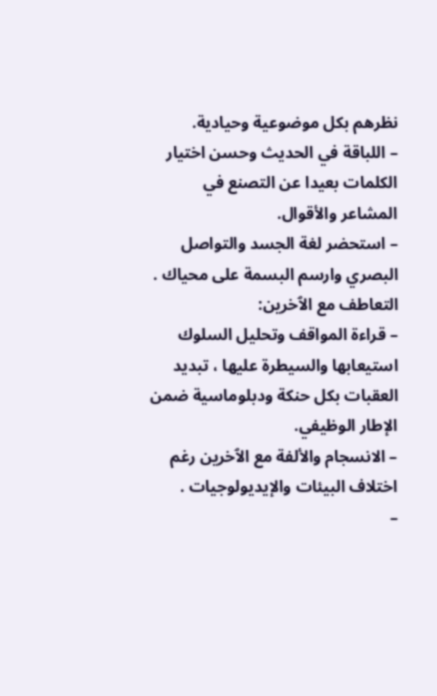نظرهم بكل موضوعية وحيادية.
– اللباقة في الحديث وحسن اختيار الكلمات بعيدا عن التصنع في المشاعر والأقوال.
– استحضر لغة الجسد والتواصل البصري وارسم البسمة على محياك .
التعاطف مع الٱخرين:
– قراءة المواقف وتحليل السلوك استيعابها والسيطرة عليها ، تبديد العقبات بكل حنكة ودبلوماسية ضمن الإطار الوظيفي.
– الانسجام والألفة مع الٱخرين رغم اختلاف البيئات والإيديولوجيات .
–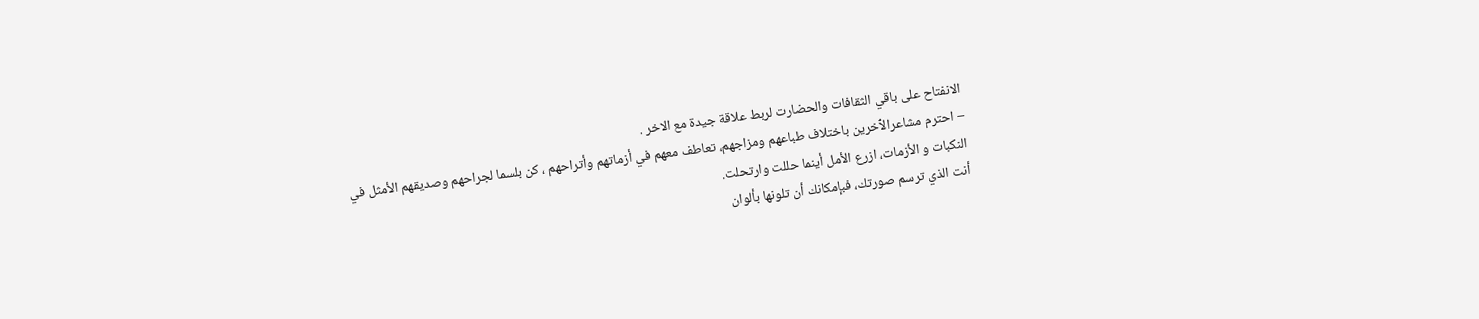الانفتاح على باقي الثقافات والحضارت لربط علاقة جيدة مع الاخر .
– احترم مشاعرالٱخرين باختلاف طباعهم ومزاجهم، تعاطف معهم في أزماتهم وأتراحهم ، كن بلسما لجراحهم وصديقهم الأمثل في النكبات و الأزمات، ازرع الأمل أينما حللت وارتحلت.
أنت الذي ترسم صورتك، فبإمكانك أن تلونها بألوان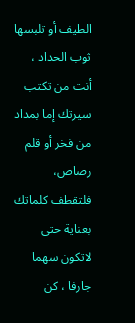الطيف أو تلبسها ثوب الحداد ، أنت من تكتب سيرتك إما بمداد من فخر أو قلم رصاص، فلتقطف كلماتك بعناية حتى لاتكون سهما جارفا ، كن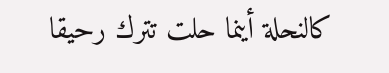كالنحلة أينما حلت تترك رحيقا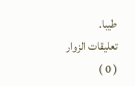طيبا.
تعليقات الزوار ( 0 )